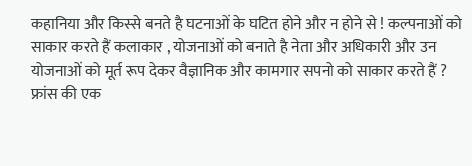कहानिया और किस्से बनते है घटनाओं के घटित होने और न होने से ! कल्पनाओं को साकार करते हैं कलाकार , योजनाओं को बनाते है नेता और अधिकारी और उन योजनाओं को मूर्त रूप देकर वैज्ञानिक और कामगार सपनो को साकार करते हैं ?
फ्रांस की एक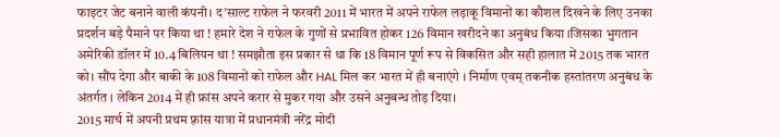फाइटर जेट बनाने वाली कंपनी। द’साल्ट राफेल ने फरवरी 2011 में भारत में अपने राफेल लड़ाकू विमानों का कौशल दिखने के लिए उनका प्रदर्शन बड़े पैमाने पर किया था ! हमारे देश ने राफेल के गुणों से प्रभावित होकर 126 विमान खरीदने का अनुबंध किया ।जिसका भुगतान अमेरिकी डॉलर में 10.4 बिलियन था ! समझौता इस प्रकार से था कि 18 विमान पूर्ण रूप से विकसित और सही हालात में 2015 तक भारत को। सौंप देगा और बाकी के 108 विमानों को राफेल और HAL मिल कर भारत में ही बनाएंगे । निर्माण एवम् तकनीक हस्तांतरण अनुबंध के अंतर्गत । लेकिन 2014 में ही फ्रांस अपने करार से मुकर गया और उसने अनुबन्ध तोड़ दिया।
2015 मार्च में अपनी प्रथम फ़्रांस यात्रा में प्रधानमंत्री नरेंद्र मोदी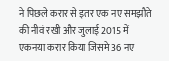ने पिछले करार से इतर एक नए समझौते की नीवं रखी और जुलाई 2015 में एकनया करार किया जिसमे 36 नए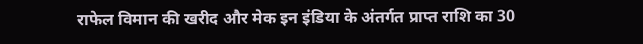राफेल विमान की खरीद और मेक इन इंडिया के अंतर्गत प्राप्त राशि का 30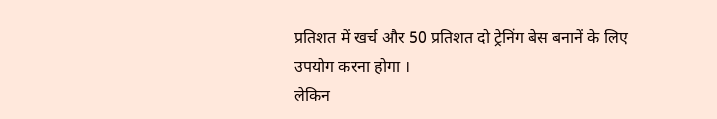प्रतिशत में खर्च और 50 प्रतिशत दो ट्रेनिंग बेस बनानें के लिए उपयोग करना होगा ।
लेकिन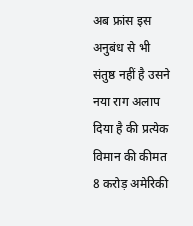अब फ्रांस इस अनुबंध से भी संतुष्ठ नहीं है उसने नया राग अलाप दिया है की प्रत्येक विमान की कीमत 8 करोड़ अमेरिकी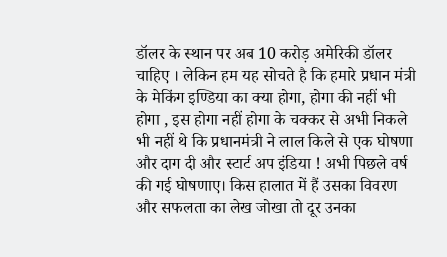डॉलर के स्थान पर अब 10 करोड़ अमेरिकी डॉलर चाहिए । लेकिन हम यह सोचते है कि हमारे प्रधान मंत्री के मेकिंग इण्डिया का क्या होगा, होगा की नहीं भी होगा , इस होगा नहीं होगा के चक्कर से अभी निकले भी नहीं थे कि प्रधानमंत्री ने लाल किले से एक घोषणा और दाग दी और स्टार्ट अप इंडिया ! अभी पिछले वर्ष की गई घोषणाए। किस हालात में हैं उसका विवरण और सफलता का लेख जोखा तो दूर उनका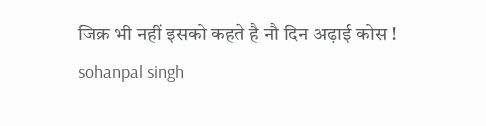जिक्र भी नहीं इसको कहते है नौ दिन अढ़ाई कोस !
sohanpal singh